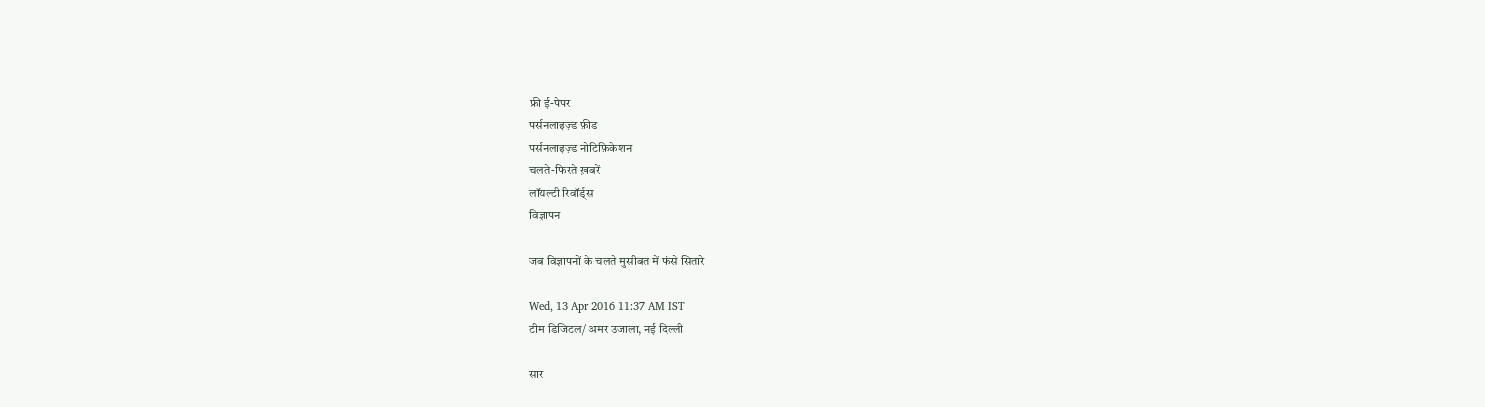फ्री ई-पेपर
पर्सनलाइज़्ड फ़ीड
पर्सनलाइज़्ड नोटिफ़िकेशन
चलते-फिरते ख़बरें
लॉयल्टी रिवॉर्ड्स
विज्ञापन

जब विज्ञापनों के चलते मुसीबत में फंसे सितारे

Wed, 13 Apr 2016 11:37 AM IST
टीम डिजिटल/ अमर उजाला, नई दिल्ली

सार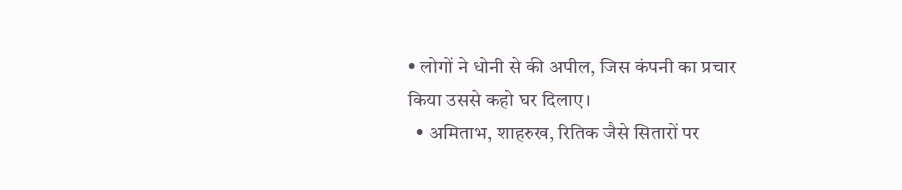• लोगों ने धोनी से की अपील, जिस कंपनी का प्रचार किया उससे कहो घर दिलाए।
  • अमिताभ, शाहरुख, रितिक जैसे सितारों पर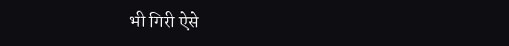भी गिरी ऐसे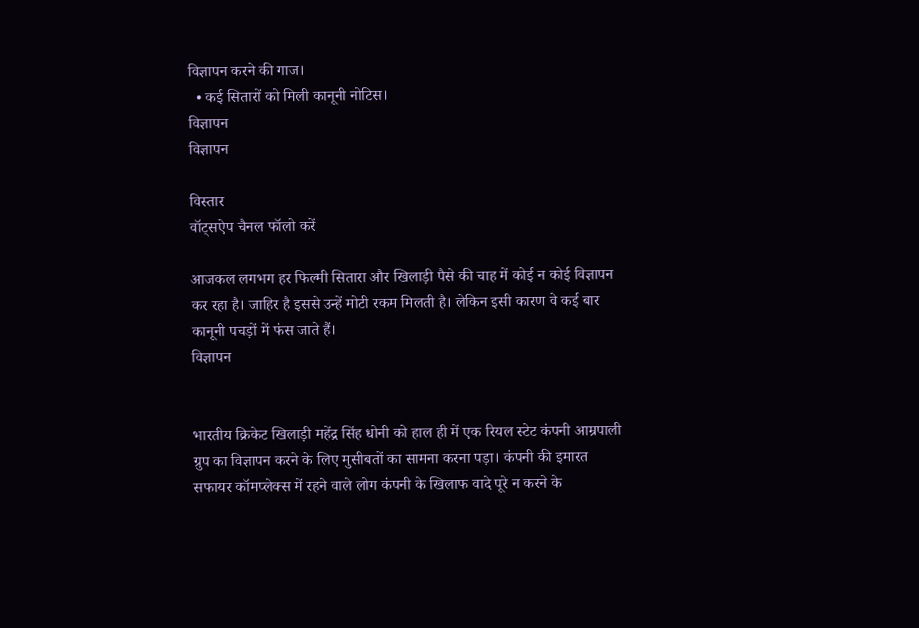विज्ञापन करने की गाज।
  • कई सितारों को मिली कानूनी नोटिस।
विज्ञापन
विज्ञापन

विस्तार
वॉट्सऐप चैनल फॉलो करें

आजकल लगभग हर फिल्मी सितारा और खिलाड़ी पैसे की चाह में कोई न कोई विज्ञापन कर रहा है। जाहिर है इससे उन्हें मोटी रकम मिलती है। लेकिन इसी कारण वे कई बार कानूनी पचड़ों में फंस जाते हैं।
विज्ञापन


भारतीय क्रिकेट खिलाड़ी महेंद्र सिंह धोनी को हाल ही में एक रियल स्टेट कंपनी आम्रपाली ग्रुप का विज्ञापन करने के लिए मुसीबतों का सामना करना पड़ा। कंपनी की इमारत सफायर कॉमप्लेक्स में रहने वाले लोग कंपनी के खिलाफ वादे पूरे न करने के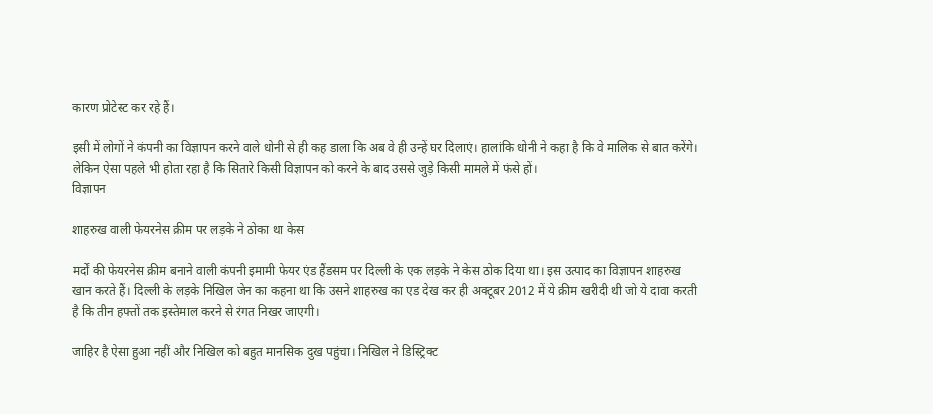कारण प्रोटेस्ट कर रहे हैं।

इसी में लोगों ने कंपनी का विज्ञापन करने वाले धोनी से ही कह डाला कि अब वे ही उन्हें घर दिलाएं। हालांकि धोनी ने कहा है कि वे मालिक से बात करेंगे। लेकिन ऐसा पहले भी होता रहा है कि सितारे किसी विज्ञापन को करने के बाद उससे जुड़े किसी मामले में फंसे हों।
विज्ञापन

शाहरुख वाली फेयरनेस क्रीम पर लड़के ने ठोका था केस

मर्दों की फेयरनेस क्रीम बनाने वाली कंपनी इमामी फेयर एंड हैंडसम पर दिल्ली के एक लड़के ने केस ठोक दिया था। इस उत्पाद का विज्ञापन शाहरुख खान करते हैं। दिल्ली के लड़के निखिल जेन का कहना था कि उसने शाहरुख का एड देख कर ही अक्टूबर 2012 में ये क्रीम खरीदी थी जो ये दावा करती है कि तीन हफ्तों तक इस्तेमाल करने से रंगत निखर जाएगी।

जाहिर है ऐसा हुआ नहीं और निखिल को बहुत मानसिक दुख पहुंचा। निखिल ने डिस्ट्रिक्ट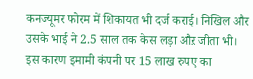कनज्यूमर फोरम में शिकायत भी दर्ज कराई। निखिल और उसके भाई ने 2.5 साल तक केस लड़ा औऱ जीता भी। इस कारण इमामी कंपनी पर 15 लाख रुपए का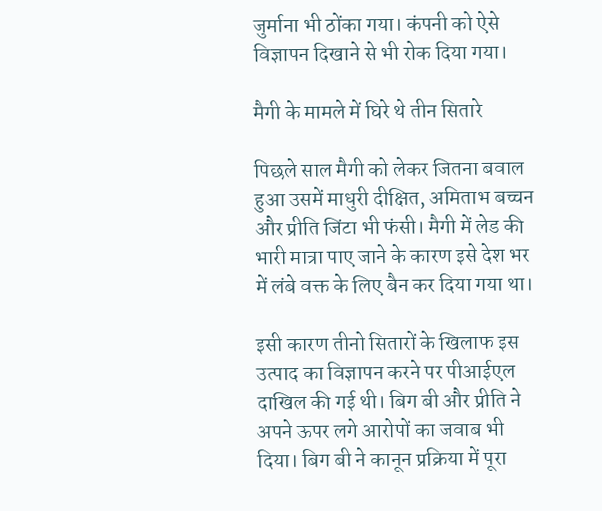जुर्माना भी ठोंका गया। कंपनी को ऐसे विज्ञापन दिखाने से भी रोक दिया गया।

मैगी के मामले में घिरे थे तीन सितारे

पिछले साल मैगी को लेकर जितना बवाल हुआ उसमें माधुरी दीक्षित, अमिताभ बच्चन और प्रीति जिंटा भी फंसी। मैगी में लेड की भारी मात्रा पाए जाने के कारण इसे देश भर में लंबे वक्त के लिए बैन कर दिया गया था।

इसी कारण तीनो सितारों के खिलाफ इस उत्पाद का विज्ञापन करने पर पीआईएल दाखिल की गई थी। बिग बी और प्रीति ने अपने ऊपर लगे आरोपों का जवाब भी दिया। बिग बी ने कानून प्रक्रिया में पूरा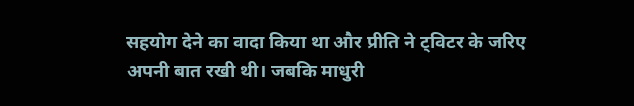सहयोग देने का वादा किया था और प्रीति ने ट्विटर के जरिए अपनी बात रखी थी। जबकि माधुरी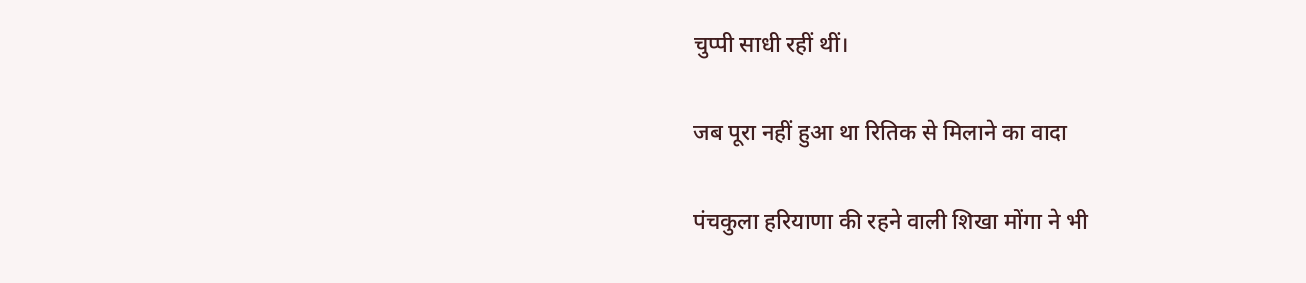चुप्पी साधी रहीं थीं।

जब पूरा नहीं हुआ था रितिक से मिलाने का वादा

पंचकुला हरियाणा की रहने वाली शिखा मोंगा ने भी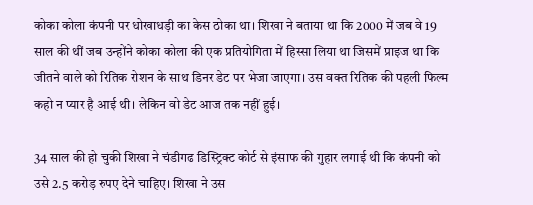कोका कोला कंपनी पर धोखाधड़ी का केस ठोका था। शिखा ने बताया था कि 2000 में जब वे 19 साल की थीं जब उन्होंने कोका कोला की एक प्रतियोगिता में हिस्सा लिया था जिसमें प्राइज था कि जीतने वाले को रितिक रोशन के साथ डिनर डेट पर भेजा जाएगा। उस वक्त रितिक की पहली फिल्म कहो न प्यार है आई थी। लेकिन वो डेट आज तक नहीं हुई।

34 साल की हो चुकी शिखा ने चंडीगढ डिस्ट्रिक्ट कोर्ट से इंसाफ की गुहार लगाई थी कि कंपनी को उसे 2.5 करोड़ रुपए देने चाहिए। शिखा ने उस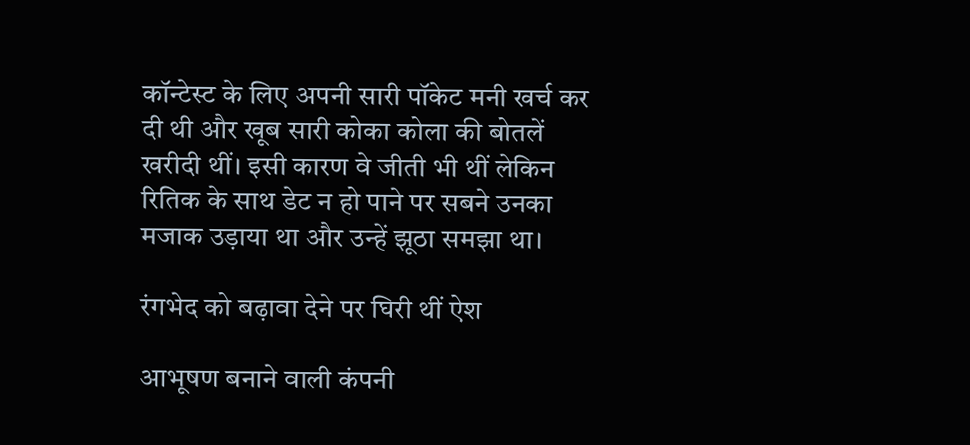कॉन्टेस्ट के लिए अपनी सारी पॉकेट मनी खर्च कर दी थी और खूब सारी कोका कोला की बोतलें खरीदी थीं। इसी कारण वे जीती भी थीं लेकिन रितिक के साथ डेट न हो पाने पर सबने उनका मजाक उड़ाया था और उन्हें झूठा समझा था।

रंगभेद को बढ़ावा देने पर घिरी थीं ऐश

आभूषण बनाने वाली कंपनी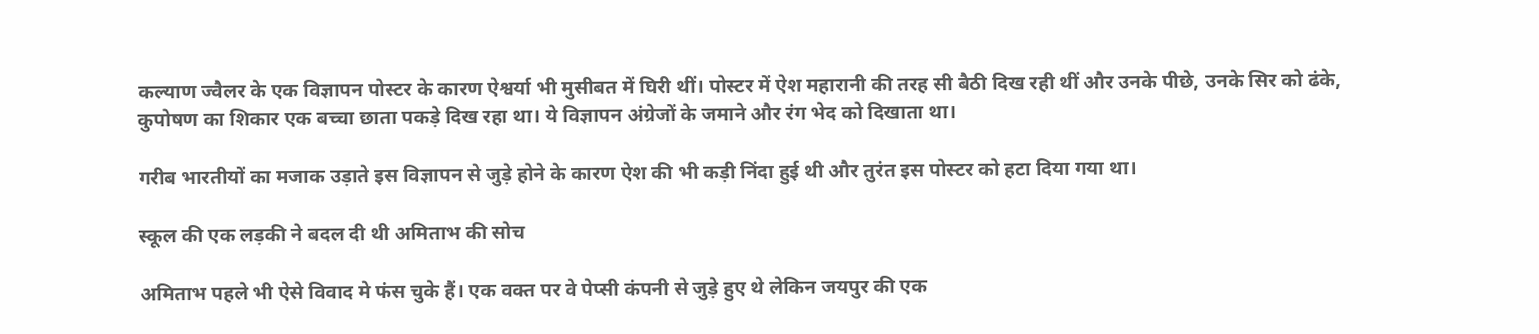कल्याण ज्वैलर के एक विज्ञापन पोस्टर के कारण ऐश्वर्या भी मुसीबत में घिरी थीं। पोस्टर में ऐश महारानी की तरह सी बैठी दिख रही थीं और उनके पीछे, उनके सिर को ढंके, कुपोषण का शिकार एक बच्चा छाता पकड़े दिख रहा था। ये विज्ञापन अंग्रेजों के जमाने और रंग भेद को दिखाता था।

गरीब भारतीयों का मजाक उड़ाते इस विज्ञापन से जुड़े होने के कारण ऐश की भी कड़ी निंदा हुई थी और तुरंत इस पोस्टर को हटा दिया गया था।

स्कूल की एक लड़की ने बदल दी थी अमिताभ की सोच

अमिताभ पहले भी ऐसे विवाद मे फंस चुके हैं। एक वक्त पर वे पेप्सी कंपनी से जुड़े हुए थे लेकिन जयपुर की एक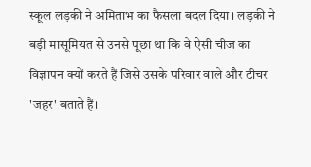स्कूल लड़की ने अमिताभ का फैसला बदल दिया। लड़की ने बड़ी मासूमियत से उनसे पूछा था कि वे ऐसी चीज का विज्ञापन क्यों करते हैं जिसे उसके परिवार वाले और टीचर 'जहर' बताते हैं।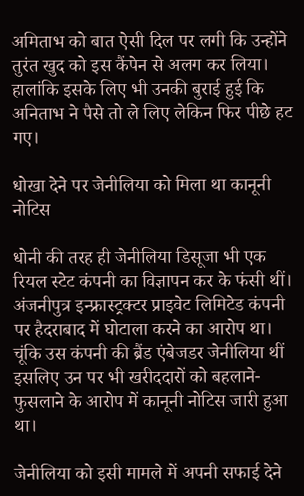अमिताभ को बात ऐसी दिल पर लगी कि उन्होंने तुरंत खुद को इस कैंपेन से अलग कर लिया। हालांकि इसके लिए भी उनकी बुराई हुई कि अनिताभ ने पैसे तो ले लिए लेकिन फिर पीछे हट गए।

धोखा देने पर जेनीलिया को मिला था कानूनी नोटिस

धोनी की तरह ही जेनीलिया डिसूजा भी एक रियल स्टेट कंपनी का विज्ञापन कर के फंसी थीं। अंजनीपुत्र इन्फ्रास्ट्रक्टर प्राइवेट लिमिटेड कंपनी पर हैदराबाद में घोटाला करने का आरोप था। चूंकि उस कंपनी की ब्रैंड एंबेजडर जेनीलिया थीं इसलिए उन पर भी खरीददारों को बहलाने-फुसलाने के आरोप में कानूनी नोटिस जारी हुआ था।

जेनीलिया को इसी मामले में अपनी सफाई देने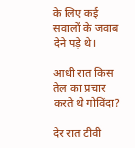के लिए कई सवालों के जवाब देने पड़े थे।

आधी रात किस तेल का प्रचार करते थे गोविंदा?

देर रात टीवी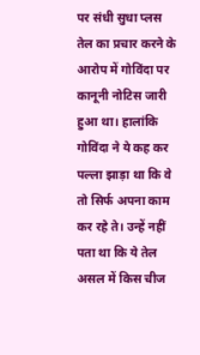पर संधी सुधा प्लस तेल का प्रचार करने के आरोप में गोविंदा पर कानूनी नोटिस जारी हुआ था। हालांकि गोविंदा ने ये कह कर पल्ला झाड़ा था कि वे तो सिर्फ अपना काम कर रहे ते। उन्हें नहीं पता था कि ये तेल असल में किस चीज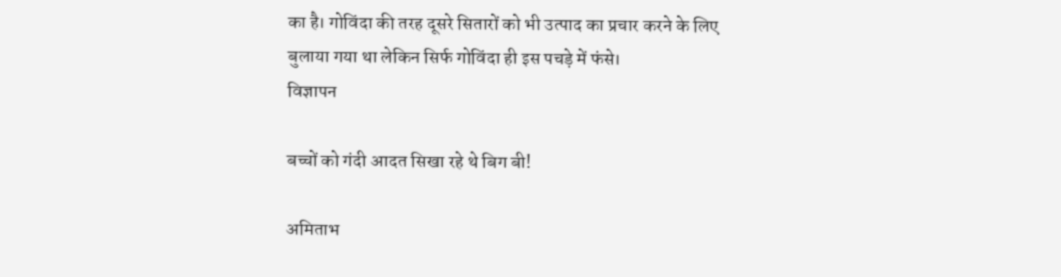का है। गोविंदा की तरह दूसरे सितारों को भी उत्पाद का प्रचार करने के लिए बुलाया गया था लेकिन सिर्फ गोविंदा ही इस पचड़े में फंसे।
विज्ञापन

बच्चों को गंदी आदत सिखा रहे थे बिग बी!

अमिताभ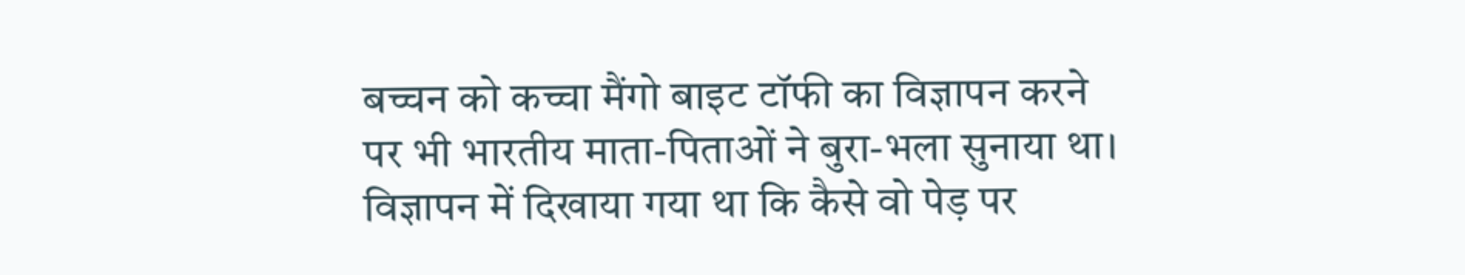बच्चन को कच्चा मैंगो बाइट टॉफी का विज्ञापन करने पर भी भारतीय माता-पिताओं ने बुरा-भला सुनाया था। विज्ञापन में दिखाया गया था कि कैसे वो पेड़ पर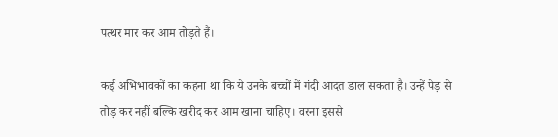पत्थर मार कर आम तोड़ते हैं।

कई अभिभावकों का कहना था कि ये उनके बच्चों में गंदी आदत डाल सकता है। उन्हें पेड़ से तोड़ कर नहीं बल्कि खरीद कर आम खाना चाहिए। वरना इससे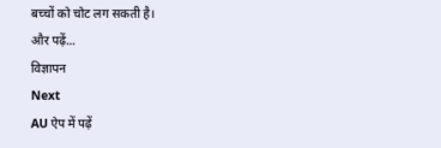बच्चों को चोट लग सकती है।
और पढ़ें...
विज्ञापन
Next
AU ऐप में पढ़ें